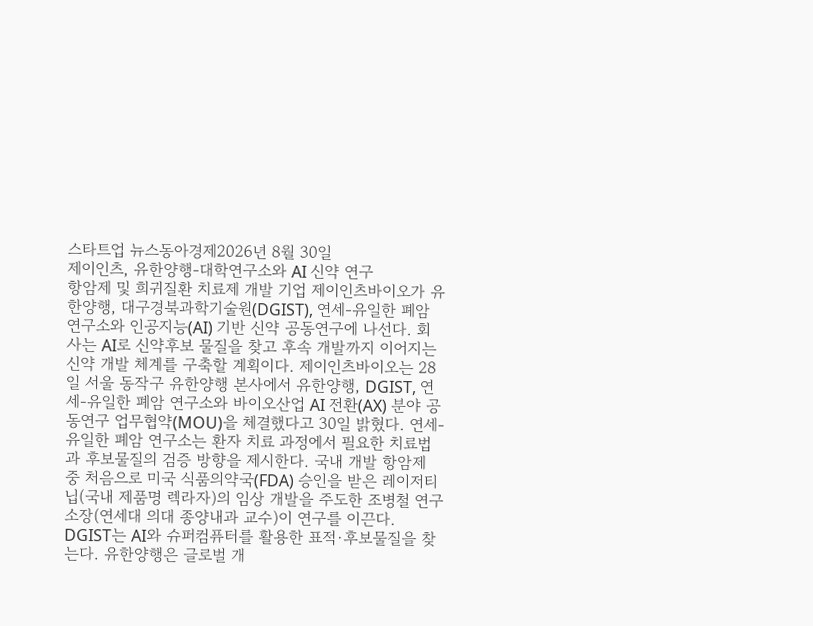스타트업 뉴스동아경제2026년 8월 30일
제이인츠, 유한양행-대학연구소와 AI 신약 연구
항암제 및 희귀질환 치료제 개발 기업 제이인츠바이오가 유한양행, 대구경북과학기술원(DGIST), 연세-유일한 폐암 연구소와 인공지능(AI) 기반 신약 공동연구에 나선다. 회사는 AI로 신약후보 물질을 찾고 후속 개발까지 이어지는 신약 개발 체계를 구축할 계획이다. 제이인츠바이오는 28일 서울 동작구 유한양행 본사에서 유한양행, DGIST, 연세-유일한 폐암 연구소와 바이오산업 AI 전환(AX) 분야 공동연구 업무협약(MOU)을 체결했다고 30일 밝혔다. 연세-유일한 폐암 연구소는 환자 치료 과정에서 필요한 치료법과 후보물질의 검증 방향을 제시한다. 국내 개발 항암제 중 처음으로 미국 식품의약국(FDA) 승인을 받은 레이저티닙(국내 제품명 렉라자)의 임상 개발을 주도한 조병철 연구소장(연세대 의대 종양내과 교수)이 연구를 이끈다. DGIST는 AI와 슈퍼컴퓨터를 활용한 표적·후보물질을 찾는다. 유한양행은 글로벌 개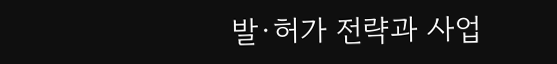발·허가 전략과 사업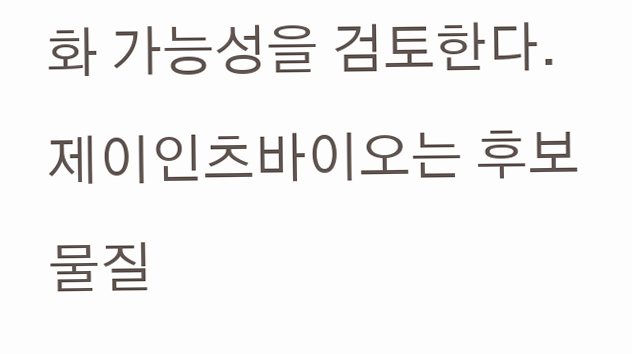화 가능성을 검토한다. 제이인츠바이오는 후보물질